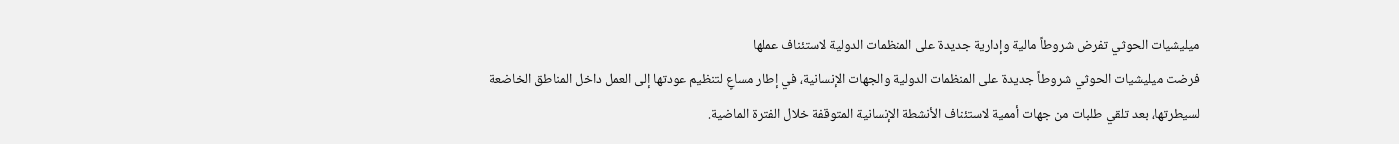ميليشيات الحوثي تفرض شروطاً مالية وإدارية جديدة على المنظمات الدولية لاستئناف عملها
فرضت ميليشيات الحوثي شروطاً جديدة على المنظمات الدولية والجهات الإنسانية، في إطار مساعٍ لتنظيم عودتها إلى العمل داخل المناطق الخاضعة لسيطرتها، بعد تلقي طلبات من جهات أممية لاستئناف الأنشطة الإنسانية المتوقفة خلال الفترة الماضية.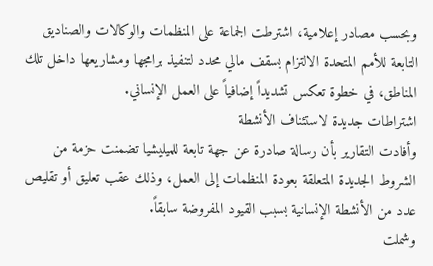وبحسب مصادر إعلامية، اشترطت الجماعة على المنظمات والوكالات والصناديق التابعة للأمم المتحدة الالتزام بسقف مالي محدد لتنفيذ برامجها ومشاريعها داخل تلك المناطق، في خطوة تعكس تشديداً إضافياً على العمل الإنساني.
اشتراطات جديدة لاستئناف الأنشطة
وأفادت التقارير بأن رسالة صادرة عن جهة تابعة للميليشيا تضمنت حزمة من الشروط الجديدة المتعلقة بعودة المنظمات إلى العمل، وذلك عقب تعليق أو تقليص عدد من الأنشطة الإنسانية بسبب القيود المفروضة سابقاً.
وشملت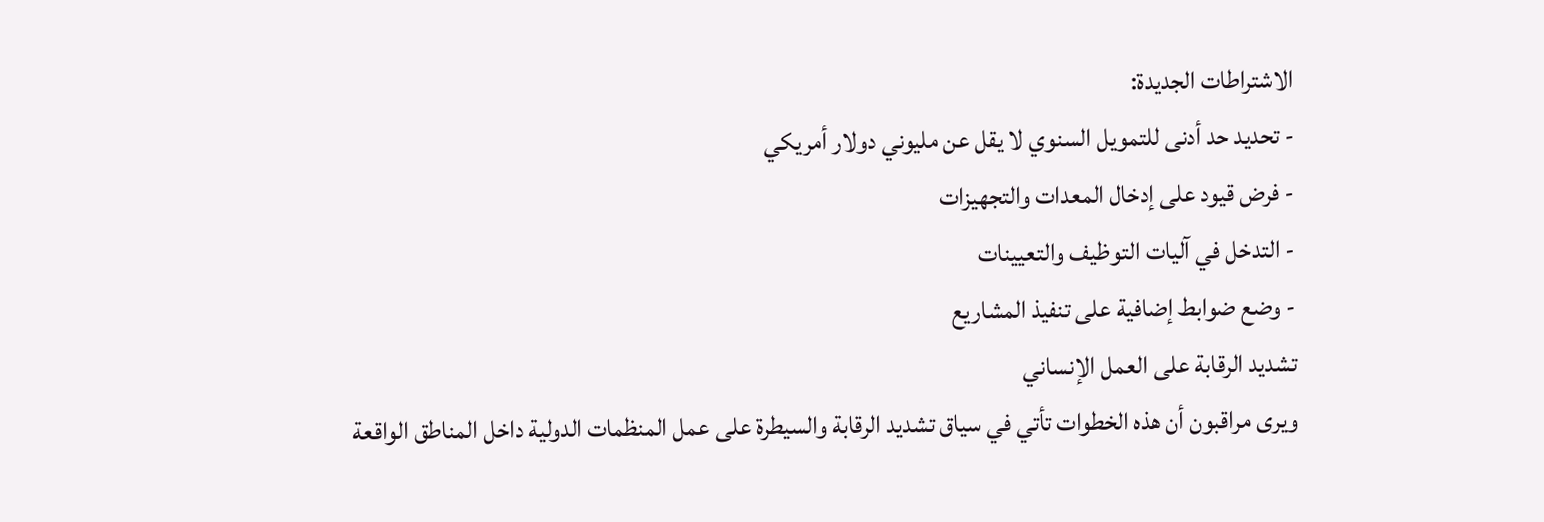الاشتراطات الجديدة:
- تحديد حد أدنى للتمويل السنوي لا يقل عن مليوني دولار أمريكي
- فرض قيود على إدخال المعدات والتجهيزات
- التدخل في آليات التوظيف والتعيينات
- وضع ضوابط إضافية على تنفيذ المشاريع
تشديد الرقابة على العمل الإنساني
ويرى مراقبون أن هذه الخطوات تأتي في سياق تشديد الرقابة والسيطرة على عمل المنظمات الدولية داخل المناطق الواقعة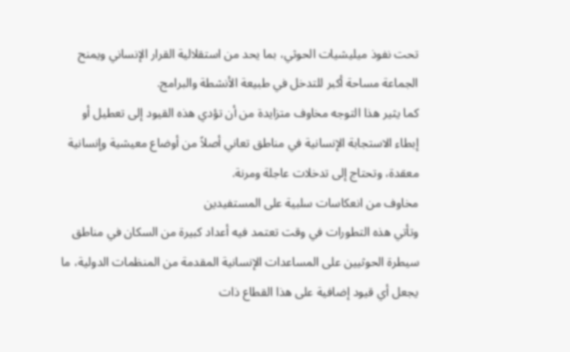تحت نفوذ ميليشيات الحوثي، بما يحد من استقلالية القرار الإنساني ويمنح الجماعة مساحة أكبر للتدخل في طبيعة الأنشطة والبرامج.
كما يثير هذا التوجه مخاوف متزايدة من أن تؤدي هذه القيود إلى تعطيل أو إبطاء الاستجابة الإنسانية في مناطق تعاني أصلاً من أوضاع معيشية وإنسانية معقدة، وتحتاج إلى تدخلات عاجلة ومرنة.
مخاوف من انعكاسات سلبية على المستفيدين
وتأتي هذه التطورات في وقت تعتمد فيه أعداد كبيرة من السكان في مناطق سيطرة الحوثيين على المساعدات الإنسانية المقدمة من المنظمات الدولية، ما يجعل أي قيود إضافية على هذا القطاع ذات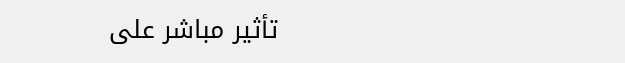تأثير مباشر على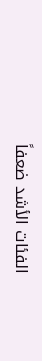الفئات الأشد ضعفاً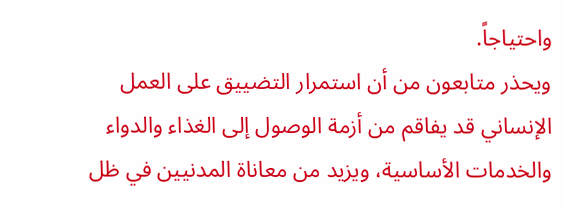واحتياجاً.
ويحذر متابعون من أن استمرار التضييق على العمل الإنساني قد يفاقم من أزمة الوصول إلى الغذاء والدواء والخدمات الأساسية، ويزيد من معاناة المدنيين في ظل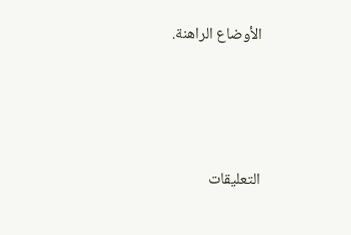الأوضاع الراهنة.




التعليقات